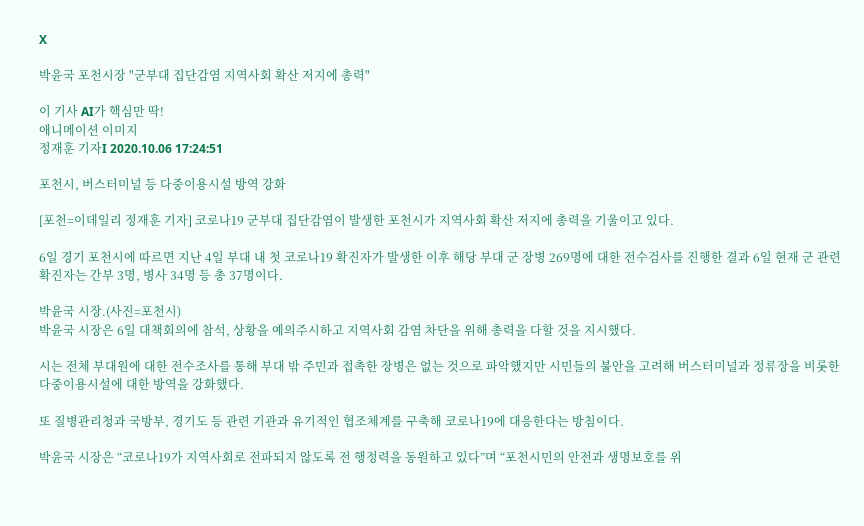X

박윤국 포천시장 "군부대 집단감염 지역사회 확산 저지에 총력"

이 기사 AI가 핵심만 딱!
애니메이션 이미지
정재훈 기자I 2020.10.06 17:24:51

포천시, 버스터미널 등 다중이용시설 방역 강화

[포천=이데일리 정재훈 기자] 코로나19 군부대 집단감염이 발생한 포천시가 지역사회 확산 저지에 총력을 기울이고 있다.

6일 경기 포천시에 따르면 지난 4일 부대 내 첫 코로나19 확진자가 발생한 이후 해당 부대 군 장병 269명에 대한 전수검사를 진행한 결과 6일 현재 군 관련 확진자는 간부 3명, 병사 34명 등 총 37명이다.

박윤국 시장.(사진=포천시)
박윤국 시장은 6일 대책회의에 참석, 상황을 예의주시하고 지역사회 감염 차단을 위해 총력을 다할 것을 지시했다.

시는 전체 부대원에 대한 전수조사를 통해 부대 밖 주민과 접촉한 장병은 없는 것으로 파악했지만 시민들의 불안을 고려해 버스터미널과 정류장을 비롯한 다중이용시설에 대한 방역을 강화했다.

또 질병관리청과 국방부, 경기도 등 관련 기관과 유기적인 협조체계를 구축해 코로나19에 대응한다는 방침이다.

박윤국 시장은 “코로나19가 지역사회로 전파되지 않도록 전 행정력을 동원하고 있다”며 “포천시민의 안전과 생명보호를 위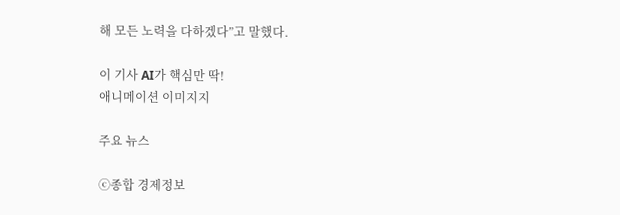해 모든 노력을 다하겠다”고 말했다.

이 기사 AI가 핵심만 딱!
애니메이션 이미지지

주요 뉴스

ⓒ종합 경제정보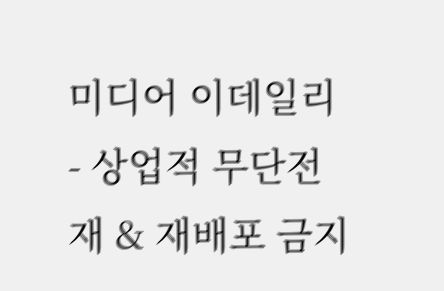미디어 이데일리 - 상업적 무단전재 & 재배포 금지